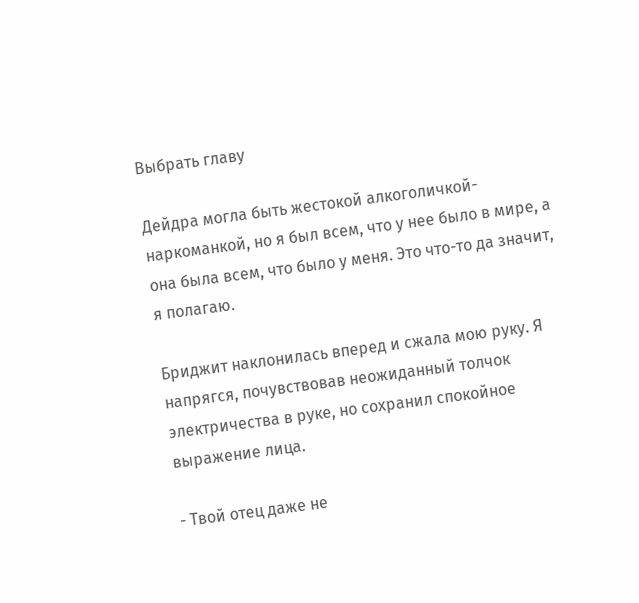Выбрать главу

Дейдра могла быть жестокой алкоголичкой-наркоманкой, но я был всем, что у нее было в мире, а она была всем, что было у меня. Это что-то да значит, я полагаю.

Бриджит наклонилась вперед и сжала мою руку. Я напрягся, почувствовав неожиданный толчок электричества в руке, но сохранил спокойное выражение лица.

- Твой отец даже не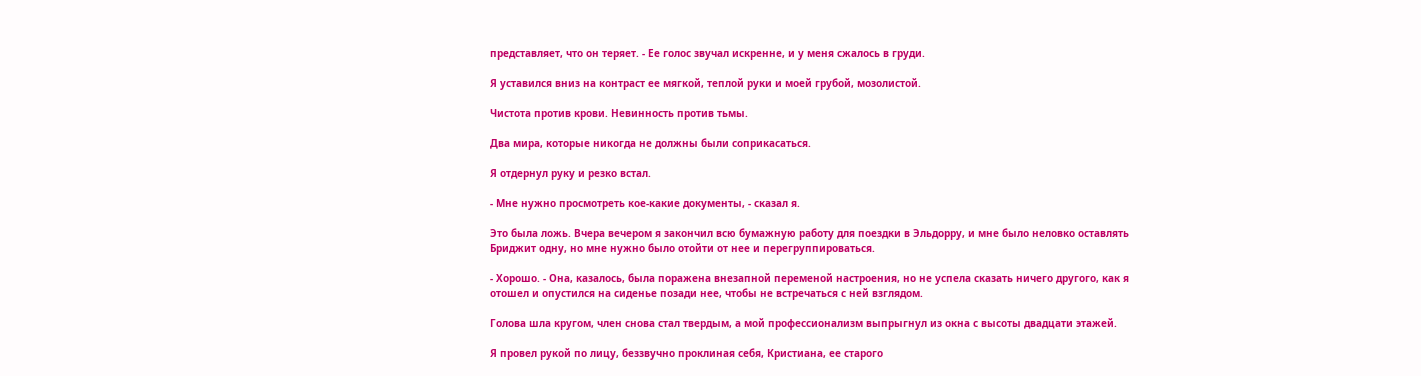представляет, что он теряет. - Ее голос звучал искренне, и у меня сжалось в груди.

Я уставился вниз на контраст ее мягкой, теплой руки и моей грубой, мозолистой.

Чистота против крови. Невинность против тьмы.

Два мира, которые никогда не должны были соприкасаться.

Я отдернул руку и резко встал.

- Мне нужно просмотреть кое-какие документы, - сказал я.

Это была ложь. Вчера вечером я закончил всю бумажную работу для поездки в Эльдорру, и мне было неловко оставлять Бриджит одну, но мне нужно было отойти от нее и перегруппироваться.

- Хорошо. - Она, казалось, была поражена внезапной переменой настроения, но не успела сказать ничего другого, как я отошел и опустился на сиденье позади нее, чтобы не встречаться с ней взглядом.

Голова шла кругом, член снова стал твердым, а мой профессионализм выпрыгнул из окна с высоты двадцати этажей.

Я провел рукой по лицу, беззвучно проклиная себя, Кристиана, ее старого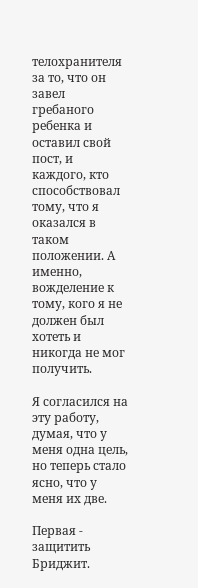телохранителя за то, что он завел гребаного ребенка и оставил свой пост, и каждого, кто способствовал тому, что я оказался в таком положении. А именно, вожделение к тому, кого я не должен был хотеть и никогда не мог получить.

Я согласился на эту работу, думая, что у меня одна цель, но теперь стало ясно, что у меня их две.

Первая - защитить Бриджит.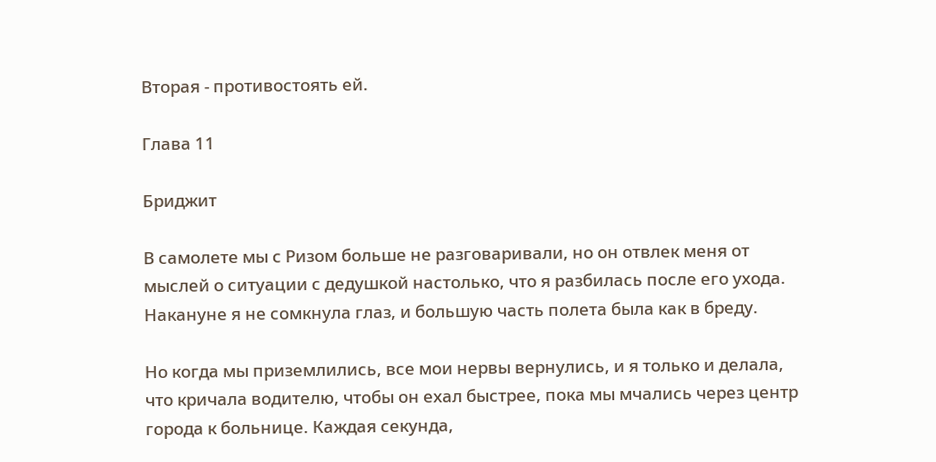Вторая - противостоять ей.

Глава 11

Бриджит

В самолете мы с Ризом больше не разговаривали, но он отвлек меня от мыслей о ситуации с дедушкой настолько, что я разбилась после его ухода. Накануне я не сомкнула глаз, и большую часть полета была как в бреду.

Но когда мы приземлились, все мои нервы вернулись, и я только и делала, что кричала водителю, чтобы он ехал быстрее, пока мы мчались через центр города к больнице. Каждая секунда,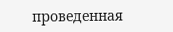проведенная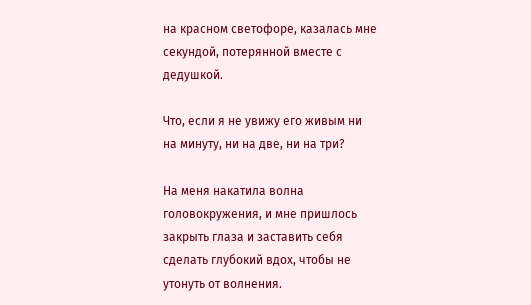на красном светофоре, казалась мне секундой, потерянной вместе с дедушкой.

Что, если я не увижу его живым ни на минуту, ни на две, ни на три?

На меня накатила волна головокружения, и мне пришлось закрыть глаза и заставить себя сделать глубокий вдох, чтобы не утонуть от волнения.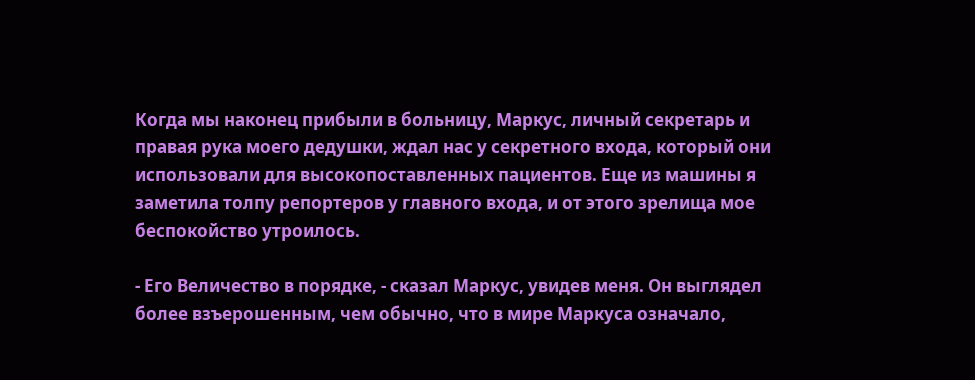Когда мы наконец прибыли в больницу, Маркус, личный секретарь и правая рука моего дедушки, ждал нас у секретного входа, который они использовали для высокопоставленных пациентов. Еще из машины я заметила толпу репортеров у главного входа, и от этого зрелища мое беспокойство утроилось.

- Его Величество в порядке, - сказал Маркус, увидев меня. Он выглядел более взъерошенным, чем обычно, что в мире Маркуса означало,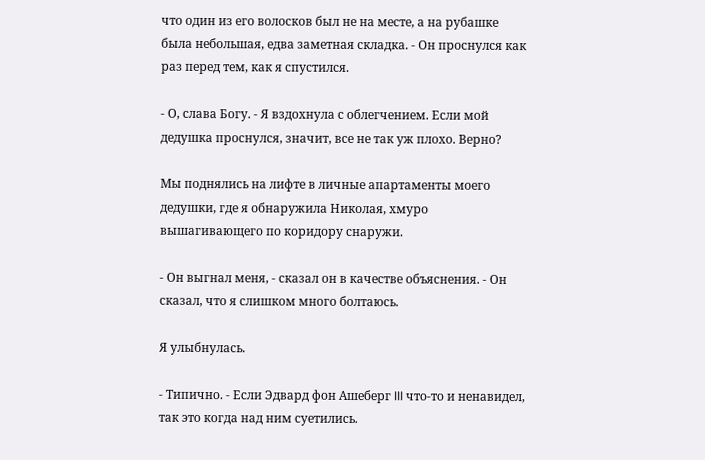что один из его волосков был не на месте, а на рубашке была небольшая, едва заметная складка. - Он проснулся как раз перед тем, как я спустился.

- О, слава Богу. - Я вздохнула с облегчением. Если мой дедушка проснулся, значит, все не так уж плохо. Верно?

Мы поднялись на лифте в личные апартаменты моего дедушки, где я обнаружила Николая, хмуро вышагивающего по коридору снаружи.

- Он выгнал меня, - сказал он в качестве объяснения. - Он сказал, что я слишком много болтаюсь.

Я улыбнулась.

- Типично. - Если Эдвард фон Ашеберг III что-то и ненавидел, так это когда над ним суетились.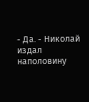- Да. - Николай издал наполовину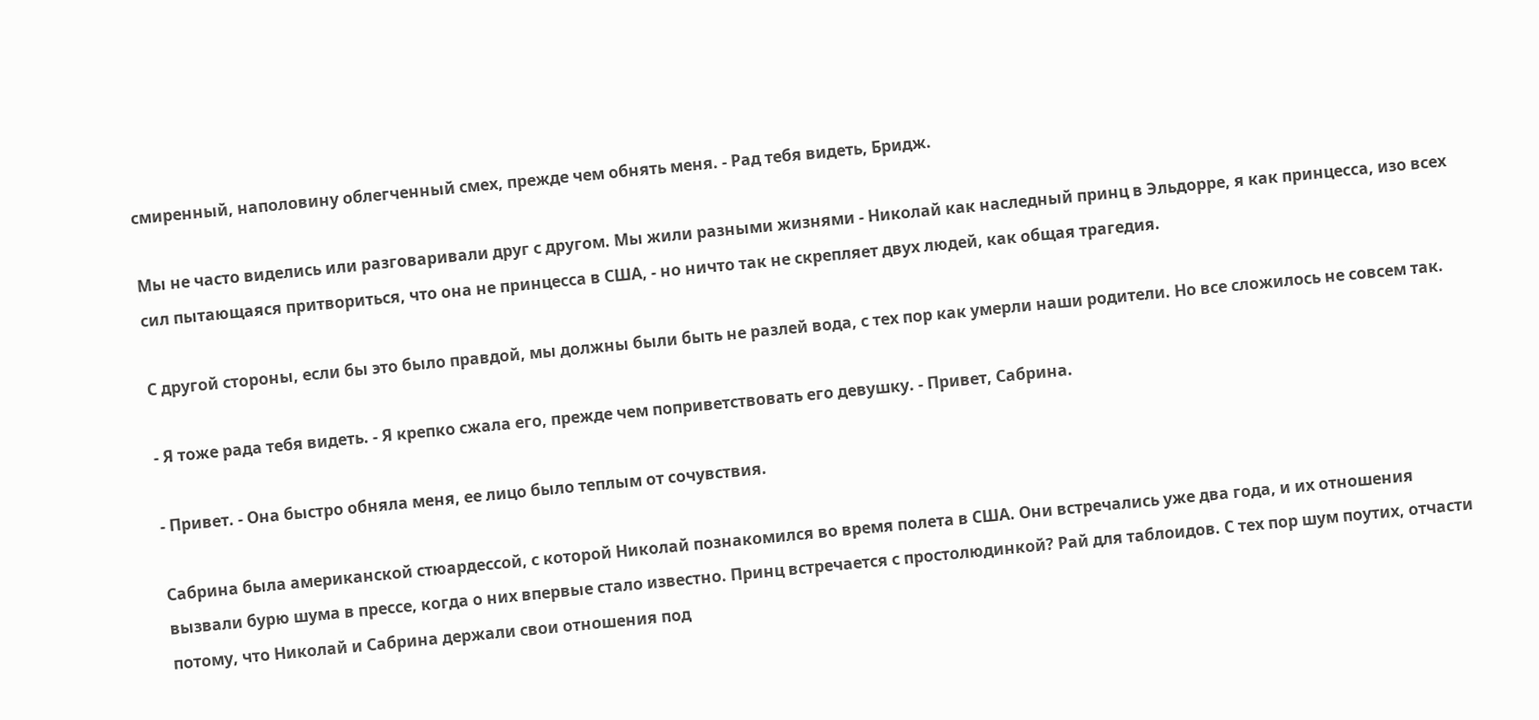смиренный, наполовину облегченный смех, прежде чем обнять меня. - Рад тебя видеть, Бридж.

Мы не часто виделись или разговаривали друг с другом. Мы жили разными жизнями - Николай как наследный принц в Эльдорре, я как принцесса, изо всех сил пытающаяся притвориться, что она не принцесса в США, - но ничто так не скрепляет двух людей, как общая трагедия.

С другой стороны, если бы это было правдой, мы должны были быть не разлей вода, с тех пор как умерли наши родители. Но все сложилось не совсем так.

- Я тоже рада тебя видеть. - Я крепко сжала его, прежде чем поприветствовать его девушку. - Привет, Сабрина.

- Привет. - Она быстро обняла меня, ее лицо было теплым от сочувствия.

Сабрина была американской стюардессой, с которой Николай познакомился во время полета в США. Они встречались уже два года, и их отношения вызвали бурю шума в прессе, когда о них впервые стало известно. Принц встречается с простолюдинкой? Рай для таблоидов. С тех пор шум поутих, отчасти потому, что Николай и Сабрина держали свои отношения под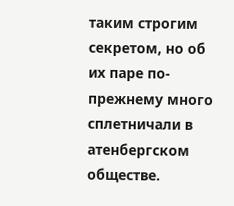таким строгим секретом, но об их паре по-прежнему много сплетничали в атенбергском обществе.